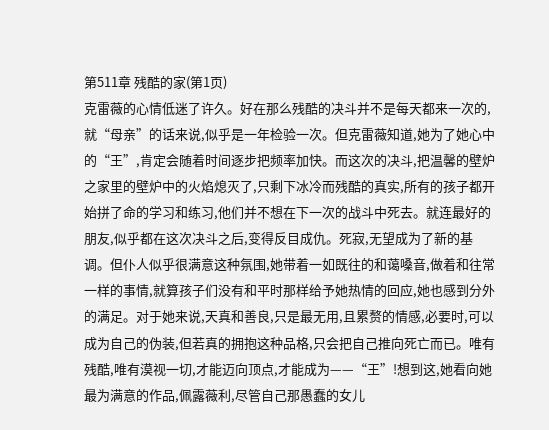第511章 残酷的家(第1页)
克雷薇的心情低迷了许久。好在那么残酷的决斗并不是每天都来一次的,就“母亲”的话来说,似乎是一年检验一次。但克雷薇知道,她为了她心中的“王”,肯定会随着时间逐步把频率加快。而这次的决斗,把温馨的壁炉之家里的壁炉中的火焰熄灭了,只剩下冰冷而残酷的真实,所有的孩子都开始拼了命的学习和练习,他们并不想在下一次的战斗中死去。就连最好的朋友,似乎都在这次决斗之后,变得反目成仇。死寂,无望成为了新的基调。但仆人似乎很满意这种氛围,她带着一如既往的和蔼嗓音,做着和往常一样的事情,就算孩子们没有和平时那样给予她热情的回应,她也感到分外的满足。对于她来说,天真和善良,只是最无用,且累赘的情感,必要时,可以成为自己的伪装,但若真的拥抱这种品格,只会把自己推向死亡而已。唯有残酷,唯有漠视一切,才能迈向顶点,才能成为——“王”!想到这,她看向她最为满意的作品,佩露薇利,尽管自己那愚蠢的女儿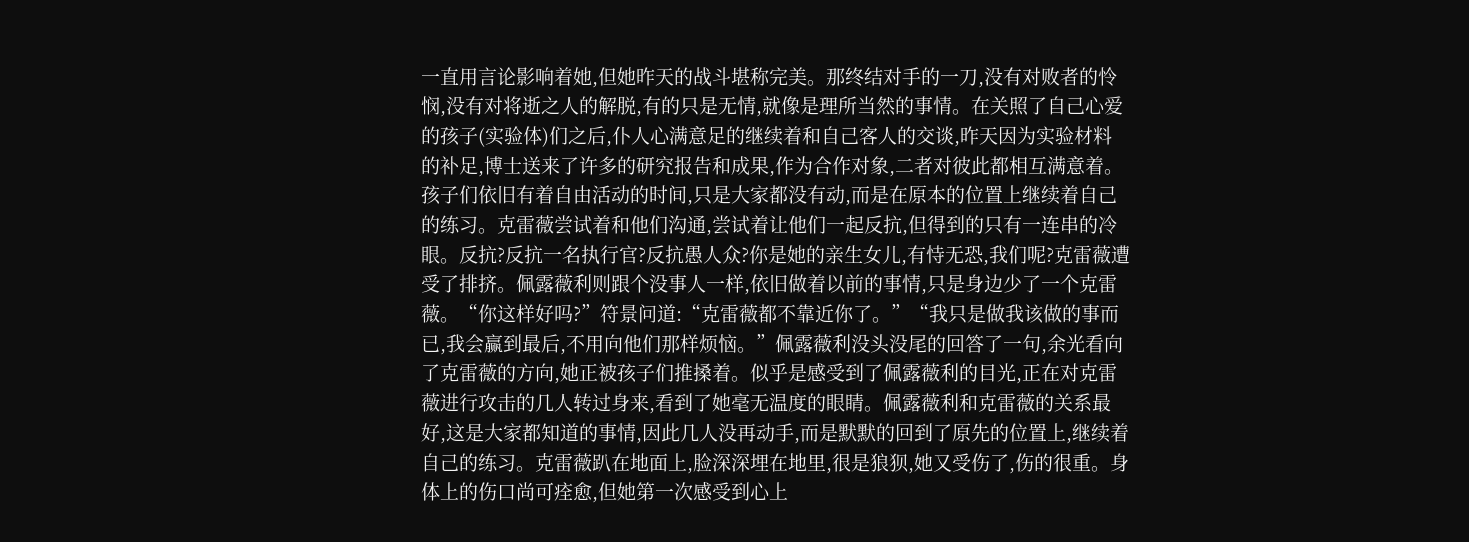一直用言论影响着她,但她昨天的战斗堪称完美。那终结对手的一刀,没有对败者的怜悯,没有对将逝之人的解脱,有的只是无情,就像是理所当然的事情。在关照了自己心爱的孩子(实验体)们之后,仆人心满意足的继续着和自己客人的交谈,昨天因为实验材料的补足,博士送来了许多的研究报告和成果,作为合作对象,二者对彼此都相互满意着。孩子们依旧有着自由活动的时间,只是大家都没有动,而是在原本的位置上继续着自己的练习。克雷薇尝试着和他们沟通,尝试着让他们一起反抗,但得到的只有一连串的冷眼。反抗?反抗一名执行官?反抗愚人众?你是她的亲生女儿,有恃无恐,我们呢?克雷薇遭受了排挤。佩露薇利则跟个没事人一样,依旧做着以前的事情,只是身边少了一个克雷薇。“你这样好吗?”符景问道:“克雷薇都不靠近你了。”“我只是做我该做的事而已,我会赢到最后,不用向他们那样烦恼。”佩露薇利没头没尾的回答了一句,余光看向了克雷薇的方向,她正被孩子们推搡着。似乎是感受到了佩露薇利的目光,正在对克雷薇进行攻击的几人转过身来,看到了她毫无温度的眼睛。佩露薇利和克雷薇的关系最好,这是大家都知道的事情,因此几人没再动手,而是默默的回到了原先的位置上,继续着自己的练习。克雷薇趴在地面上,脸深深埋在地里,很是狼狈,她又受伤了,伤的很重。身体上的伤口尚可痊愈,但她第一次感受到心上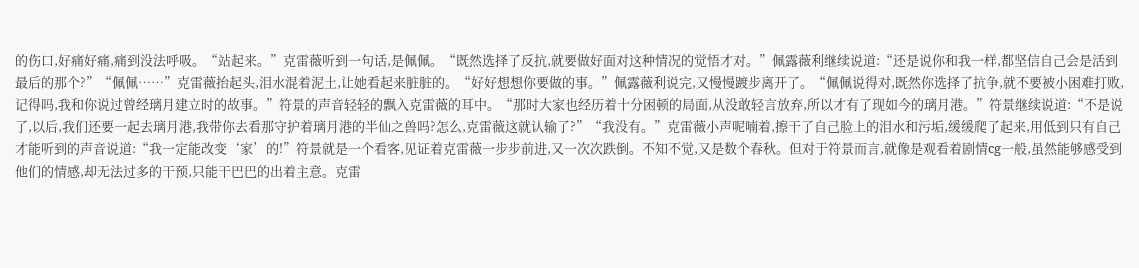的伤口,好痛好痛,痛到没法呼吸。“站起来。”克雷薇听到一句话,是佩佩。“既然选择了反抗,就要做好面对这种情况的觉悟才对。”佩露薇利继续说道:“还是说你和我一样,都坚信自己会是活到最后的那个?”“佩佩……”克雷薇抬起头,泪水混着泥土,让她看起来脏脏的。“好好想想你要做的事。”佩露薇利说完,又慢慢踱步离开了。“佩佩说得对,既然你选择了抗争,就不要被小困难打败,记得吗,我和你说过曾经璃月建立时的故事。”符景的声音轻轻的飘入克雷薇的耳中。“那时大家也经历着十分困顿的局面,从没敢轻言放弃,所以才有了现如今的璃月港。”符景继续说道:“不是说了,以后,我们还要一起去璃月港,我带你去看那守护着璃月港的半仙之兽吗?怎么,克雷薇这就认输了?”“我没有。”克雷薇小声呢喃着,擦干了自己脸上的泪水和污垢,缓缓爬了起来,用低到只有自己才能听到的声音说道:“我一定能改变‘家’的!”符景就是一个看客,见证着克雷薇一步步前进,又一次次跌倒。不知不觉,又是数个春秋。但对于符景而言,就像是观看着剧情cg一般,虽然能够感受到他们的情感,却无法过多的干预,只能干巴巴的出着主意。克雷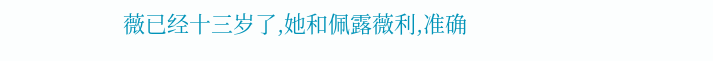薇已经十三岁了,她和佩露薇利,准确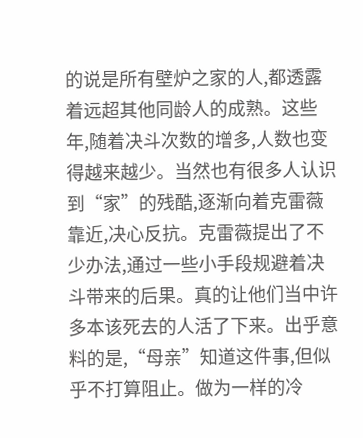的说是所有壁炉之家的人,都透露着远超其他同龄人的成熟。这些年,随着决斗次数的增多,人数也变得越来越少。当然也有很多人认识到“家”的残酷,逐渐向着克雷薇靠近,决心反抗。克雷薇提出了不少办法,通过一些小手段规避着决斗带来的后果。真的让他们当中许多本该死去的人活了下来。出乎意料的是,“母亲”知道这件事,但似乎不打算阻止。做为一样的冷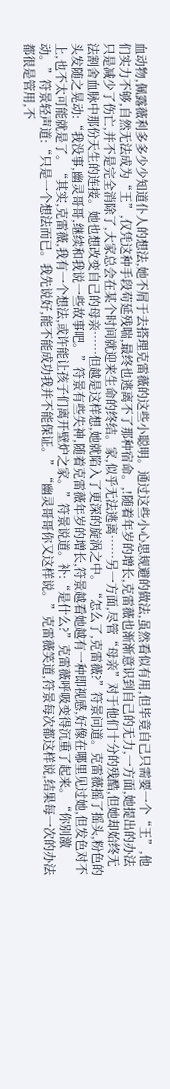血动物,佩露薇利多多少少知道仆人的想法,她不屑于去搭理克雷薇的这些小聪明。通过这些小心思规避的做法,虽然看似有用,但毕竟自己只需要一个“王”,他们实力不够,自然无法成为“王”,仅凭这种手段苟延残喘,最终也逃离不了那种宿命。,!随着年岁的增长,克雷薇也渐渐意识到自己的无力,一方面,她提出的办法只是减少了伤亡,并不是完全消除了,大家总会在某个时间就迎来生命的终结。家,似乎无法逃离……另一方面,尽管“母亲”对于他们十分的残酷,但她却始终无法割舍血脉中那份天生的连接。她也想改变自己的母亲……但越是这样想,她就陷入了更深的旋涡之中。“怎么了,克雷薇?”符景问道。克雷薇摇了摇头,粉色的头发随之晃动:“我没事,幽灵哥哥,继续和我说一些故事吧。”符景有些失神,随着克雷薇年岁的增长,符景越看她越有一种即视感,好像在哪里见过她,但发色对不上,也不太可能就是了。“其实,克雷薇,我有一个想法,或许能让孩子们离开壁炉之家。”符景说道。补:“是什么?”克雷薇呼吸变得沉重了起来。“你别激动。”符景轻声道:“只是一个想法而已。我先说好,能不能成功我并不能保证。”“幽灵哥哥你又这样说。”克雷薇笑道,符景每次都这样说,结果每一次的办法都很是管用,不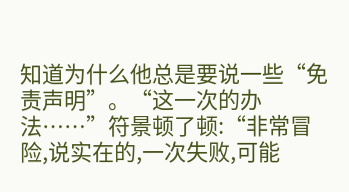知道为什么他总是要说一些“免责声明”。“这一次的办法……”符景顿了顿:“非常冒险,说实在的,一次失败,可能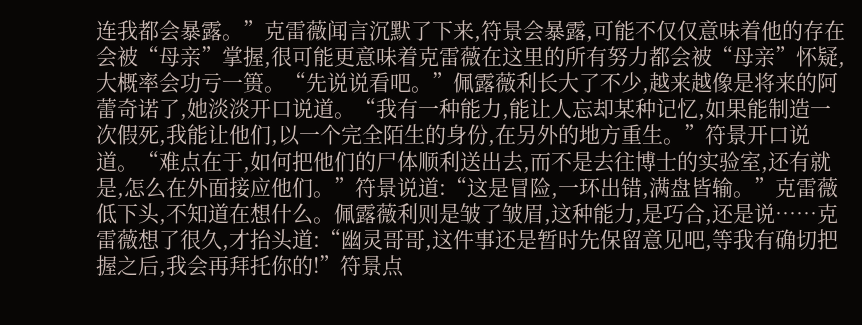连我都会暴露。”克雷薇闻言沉默了下来,符景会暴露,可能不仅仅意味着他的存在会被“母亲”掌握,很可能更意味着克雷薇在这里的所有努力都会被“母亲”怀疑,大概率会功亏一篑。“先说说看吧。”佩露薇利长大了不少,越来越像是将来的阿蕾奇诺了,她淡淡开口说道。“我有一种能力,能让人忘却某种记忆,如果能制造一次假死,我能让他们,以一个完全陌生的身份,在另外的地方重生。”符景开口说道。“难点在于,如何把他们的尸体顺利送出去,而不是去往博士的实验室,还有就是,怎么在外面接应他们。”符景说道:“这是冒险,一环出错,满盘皆输。”克雷薇低下头,不知道在想什么。佩露薇利则是皱了皱眉,这种能力,是巧合,还是说……克雷薇想了很久,才抬头道:“幽灵哥哥,这件事还是暂时先保留意见吧,等我有确切把握之后,我会再拜托你的!”符景点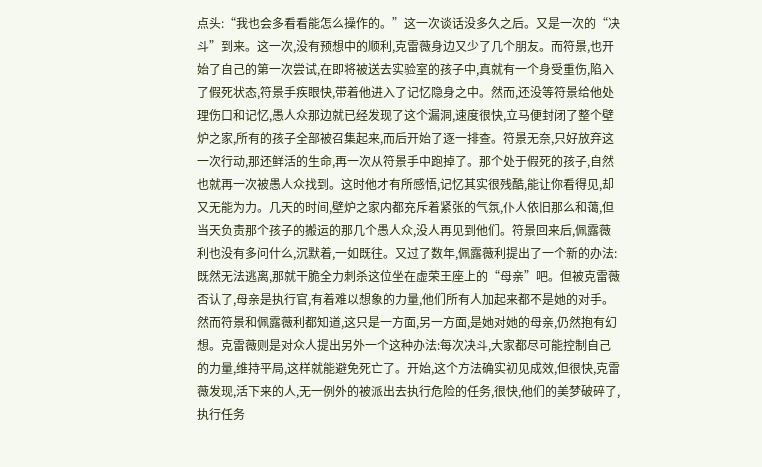点头:“我也会多看看能怎么操作的。”这一次谈话没多久之后。又是一次的“决斗”到来。这一次,没有预想中的顺利,克雷薇身边又少了几个朋友。而符景,也开始了自己的第一次尝试,在即将被送去实验室的孩子中,真就有一个身受重伤,陷入了假死状态,符景手疾眼快,带着他进入了记忆隐身之中。然而,还没等符景给他处理伤口和记忆,愚人众那边就已经发现了这个漏洞,速度很快,立马便封闭了整个壁炉之家,所有的孩子全部被召集起来,而后开始了逐一排查。符景无奈,只好放弃这一次行动,那还鲜活的生命,再一次从符景手中跑掉了。那个处于假死的孩子,自然也就再一次被愚人众找到。这时他才有所感悟,记忆其实很残酷,能让你看得见,却又无能为力。几天的时间,壁炉之家内都充斥着紧张的气氛,仆人依旧那么和蔼,但当天负责那个孩子的搬运的那几个愚人众,没人再见到他们。符景回来后,佩露薇利也没有多问什么,沉默着,一如既往。又过了数年,佩露薇利提出了一个新的办法:既然无法逃离,那就干脆全力刺杀这位坐在虚荣王座上的“母亲”吧。但被克雷薇否认了,母亲是执行官,有着难以想象的力量,他们所有人加起来都不是她的对手。然而符景和佩露薇利都知道,这只是一方面,另一方面,是她对她的母亲,仍然抱有幻想。克雷薇则是对众人提出另外一个这种办法:每次决斗,大家都尽可能控制自己的力量,维持平局,这样就能避免死亡了。开始,这个方法确实初见成效,但很快,克雷薇发现,活下来的人,无一例外的被派出去执行危险的任务,很快,他们的美梦破碎了,执行任务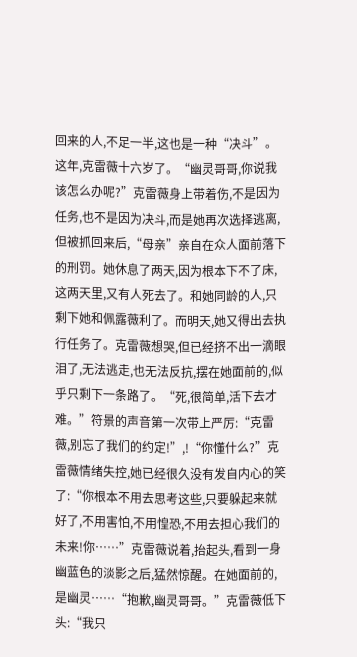回来的人,不足一半,这也是一种“决斗”。这年,克雷薇十六岁了。“幽灵哥哥,你说我该怎么办呢?”克雷薇身上带着伤,不是因为任务,也不是因为决斗,而是她再次选择逃离,但被抓回来后,“母亲”亲自在众人面前落下的刑罚。她休息了两天,因为根本下不了床,这两天里,又有人死去了。和她同龄的人,只剩下她和佩露薇利了。而明天,她又得出去执行任务了。克雷薇想哭,但已经挤不出一滴眼泪了,无法逃走,也无法反抗,摆在她面前的,似乎只剩下一条路了。“死,很简单,活下去才难。”符景的声音第一次带上严厉:“克雷薇,别忘了我们的约定!”,!“你懂什么?”克雷薇情绪失控,她已经很久没有发自内心的笑了:“你根本不用去思考这些,只要躲起来就好了,不用害怕,不用惶恐,不用去担心我们的未来!你……”克雷薇说着,抬起头,看到一身幽蓝色的淡影之后,猛然惊醒。在她面前的,是幽灵……“抱歉,幽灵哥哥。”克雷薇低下头:“我只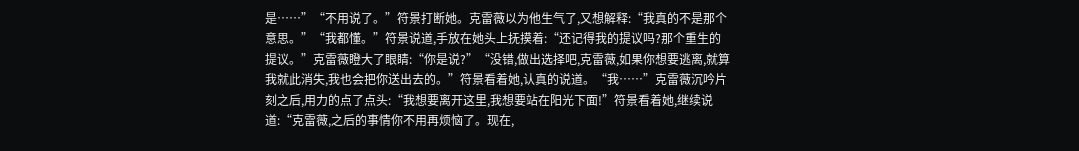是……”“不用说了。”符景打断她。克雷薇以为他生气了,又想解释:“我真的不是那个意思。”“我都懂。”符景说道,手放在她头上抚摸着:“还记得我的提议吗?那个重生的提议。”克雷薇瞪大了眼睛:“你是说?”“没错,做出选择吧,克雷薇,如果你想要逃离,就算我就此消失,我也会把你送出去的。”符景看着她,认真的说道。“我……”克雷薇沉吟片刻之后,用力的点了点头:“我想要离开这里,我想要站在阳光下面!”符景看着她,继续说道:“克雷薇,之后的事情你不用再烦恼了。现在,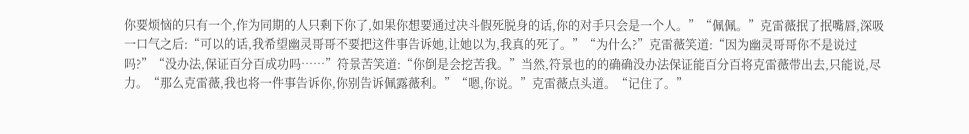你要烦恼的只有一个,作为同期的人只剩下你了,如果你想要通过决斗假死脱身的话,你的对手只会是一个人。”“佩佩。”克雷薇抿了抿嘴唇,深吸一口气之后:“可以的话,我希望幽灵哥哥不要把这件事告诉她,让她以为,我真的死了。”“为什么?”克雷薇笑道:“因为幽灵哥哥你不是说过吗?”“没办法,保证百分百成功吗……”符景苦笑道:“你倒是会挖苦我。”当然,符景也的的确确没办法保证能百分百将克雷薇带出去,只能说,尽力。“那么克雷薇,我也将一件事告诉你,你别告诉佩露薇利。”“嗯,你说。”克雷薇点头道。“记住了。”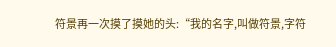符景再一次摸了摸她的头:“我的名字,叫做符景,字符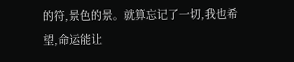的符,景色的景。就算忘记了一切,我也希望,命运能让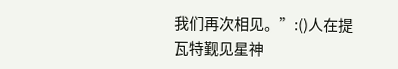我们再次相见。”:()人在提瓦特觐见星神